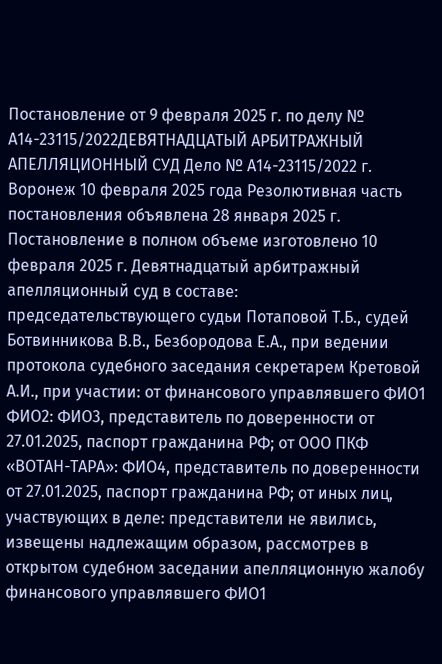Постановление от 9 февраля 2025 г. по делу № А14-23115/2022ДЕВЯТНАДЦАТЫЙ АРБИТРАЖНЫЙ АПЕЛЛЯЦИОННЫЙ СУД Дело № А14-23115/2022 г. Воронеж 10 февраля 2025 года Резолютивная часть постановления объявлена 28 января 2025 г. Постановление в полном объеме изготовлено 10 февраля 2025 г. Девятнадцатый арбитражный апелляционный суд в составе: председательствующего судьи Потаповой Т.Б., судей Ботвинникова В.В., Безбородова Е.А., при ведении протокола судебного заседания секретарем Кретовой А.И., при участии: от финансового управлявшего ФИО1 ФИО2: ФИО3, представитель по доверенности от 27.01.2025, паспорт гражданина РФ; от ООО ПКФ «ВОТАН-ТАРА»: ФИО4, представитель по доверенности от 27.01.2025, паспорт гражданина РФ; от иных лиц, участвующих в деле: представители не явились, извещены надлежащим образом, рассмотрев в открытом судебном заседании апелляционную жалобу финансового управлявшего ФИО1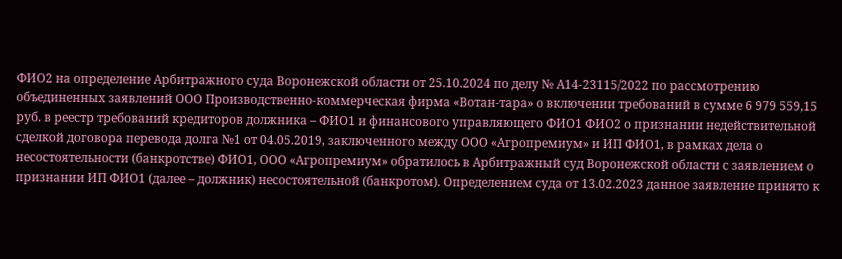ФИО2 на определение Арбитражного суда Воронежской области от 25.10.2024 по делу № А14-23115/2022 по рассмотрению объединенных заявлений ООО Производственно-коммерческая фирма «Вотан-тара» о включении требований в сумме 6 979 559,15 руб. в реестр требований кредиторов должника – ФИО1 и финансового управляющего ФИО1 ФИО2 о признании недействительной сделкой договора перевода долга №1 от 04.05.2019, заключенного между ООО «Агропремиум» и ИП ФИО1, в рамках дела о несостоятельности (банкротстве) ФИО1, ООО «Агропремиум» обратилось в Арбитражный суд Воронежской области с заявлением о признании ИП ФИО1 (далее – должник) несостоятельной (банкротом). Определением суда от 13.02.2023 данное заявление принято к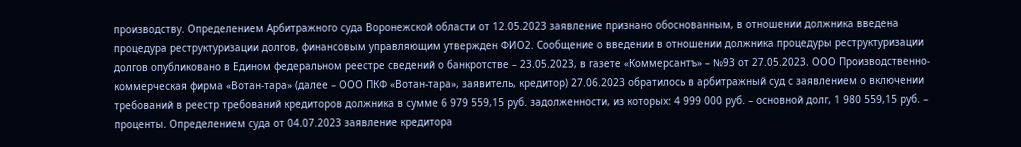производству. Определением Арбитражного суда Воронежской области от 12.05.2023 заявление признано обоснованным, в отношении должника введена процедура реструктуризации долгов, финансовым управляющим утвержден ФИО2. Сообщение о введении в отношении должника процедуры реструктуризации долгов опубликовано в Едином федеральном реестре сведений о банкротстве – 23.05.2023, в газете «Коммерсантъ» – №93 от 27.05.2023. ООО Производственно-коммерческая фирма «Вотан-тара» (далее – ООО ПКФ «Вотан-тара», заявитель, кредитор) 27.06.2023 обратилось в арбитражный суд с заявлением о включении требований в реестр требований кредиторов должника в сумме 6 979 559,15 руб. задолженности, из которых: 4 999 000 руб. – основной долг, 1 980 559,15 руб. – проценты. Определением суда от 04.07.2023 заявление кредитора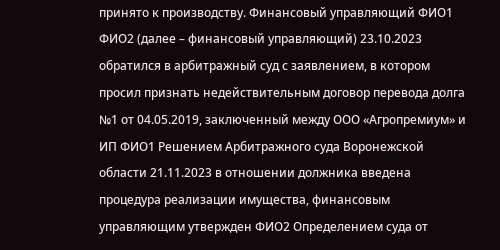принято к производству. Финансовый управляющий ФИО1 ФИО2 (далее – финансовый управляющий) 23.10.2023 обратился в арбитражный суд с заявлением, в котором просил признать недействительным договор перевода долга №1 от 04.05.2019, заключенный между ООО «Агропремиум» и ИП ФИО1 Решением Арбитражного суда Воронежской области 21.11.2023 в отношении должника введена процедура реализации имущества, финансовым управляющим утвержден ФИО2 Определением суда от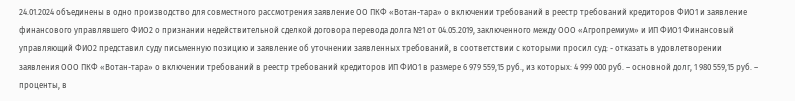24.01.2024 объединены в одно производство для совместного рассмотрения заявление ОО ПКФ «Вотан-тара» о включении требований в реестр требований кредиторов ФИО1 и заявление финансового управлявшего ФИО2 о признании недействительной сделкой договора перевода долга №1 от 04.05.2019, заключенного между ООО «Агропремиум» и ИП ФИО1 Финансовый управляющий ФИО2 представил суду письменную позицию и заявление об уточнении заявленных требований, в соответствии с которыми просил суд: - отказать в удовлетворении заявления ООО ПКФ «Вотан-тара» о включении требований в реестр требований кредиторов ИП ФИО1 в размере 6 979 559,15 руб., из которых: 4 999 000 руб. – основной долг, 1 980 559,15 руб. – проценты, в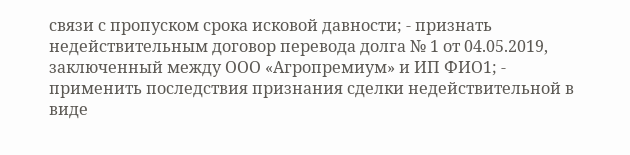связи с пропуском срока исковой давности; - признать недействительным договор перевода долга № 1 от 04.05.2019, заключенный между ООО «Агропремиум» и ИП ФИО1; - применить последствия признания сделки недействительной в виде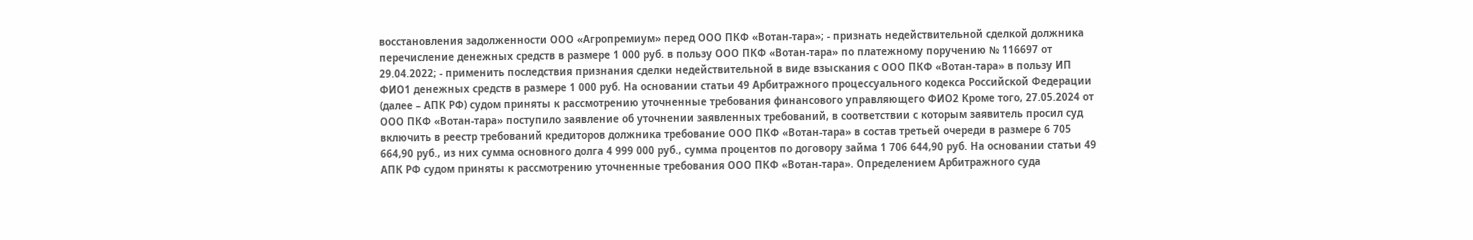восстановления задолженности ООО «Агропремиум» перед ООО ПКФ «Вотан-тара»; - признать недействительной сделкой должника перечисление денежных средств в размере 1 000 руб. в пользу ООО ПКФ «Вотан-тара» по платежному поручению № 116697 от 29.04.2022; - применить последствия признания сделки недействительной в виде взыскания с ООО ПКФ «Вотан-тара» в пользу ИП ФИО1 денежных средств в размере 1 000 руб. На основании статьи 49 Арбитражного процессуального кодекса Российской Федерации (далее – АПК РФ) судом приняты к рассмотрению уточненные требования финансового управляющего ФИО2 Кроме того, 27.05.2024 от ООО ПКФ «Вотан-тара» поступило заявление об уточнении заявленных требований, в соответствии с которым заявитель просил суд включить в реестр требований кредиторов должника требование ООО ПКФ «Вотан-тара» в состав третьей очереди в размере 6 705 664,90 руб., из них сумма основного долга 4 999 000 руб., сумма процентов по договору займа 1 706 644,90 руб. На основании статьи 49 АПК РФ судом приняты к рассмотрению уточненные требования ООО ПКФ «Вотан-тара». Определением Арбитражного суда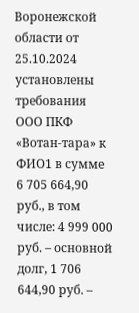Воронежской области от 25.10.2024 установлены требования ООО ПКФ «Вотан-тара» к ФИО1 в сумме 6 705 664,90 руб., в том числе: 4 999 000 руб. – основной долг, 1 706 644,90 руб. –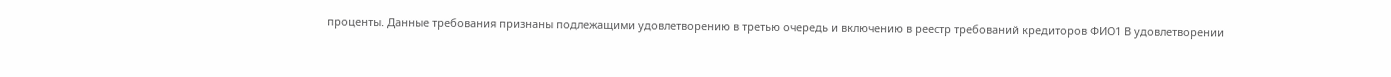проценты. Данные требования признаны подлежащими удовлетворению в третью очередь и включению в реестр требований кредиторов ФИО1 В удовлетворении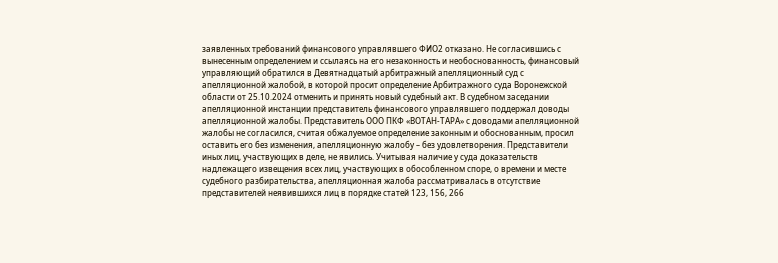заявленных требований финансового управлявшего ФИО2 отказано. Не согласившись с вынесенным определением и ссылаясь на его незаконность и необоснованность, финансовый управляющий обратился в Девятнадцатый арбитражный апелляционный суд с апелляционной жалобой, в которой просит определение Арбитражного суда Воронежской области от 25.10.2024 отменить и принять новый судебный акт. В судебном заседании апелляционной инстанции представитель финансового управлявшего поддержал доводы апелляционной жалобы. Представитель ООО ПКФ «ВОТАН-ТАРА» с доводами апелляционной жалобы не согласился, считая обжалуемое определение законным и обоснованным, просил оставить его без изменения, апелляционную жалобу – без удовлетворения. Представители иных лиц, участвующих в деле, не явились. Учитывая наличие у суда доказательств надлежащего извещения всех лиц, участвующих в обособленном споре, о времени и месте судебного разбирательства, апелляционная жалоба рассматривалась в отсутствие представителей неявившихся лиц в порядке статей 123, 156, 266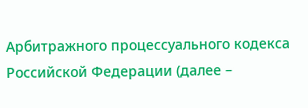Арбитражного процессуального кодекса Российской Федерации (далее –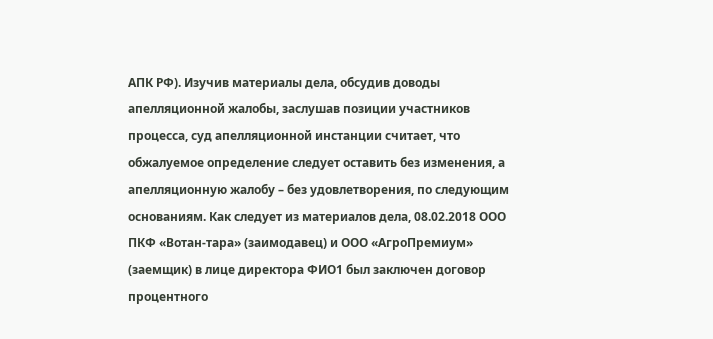АПК РФ). Изучив материалы дела, обсудив доводы апелляционной жалобы, заслушав позиции участников процесса, суд апелляционной инстанции считает, что обжалуемое определение следует оставить без изменения, а апелляционную жалобу – без удовлетворения, по следующим основаниям. Как следует из материалов дела, 08.02.2018 ООО ПКФ «Вотан-тара» (заимодавец) и ООО «АгроПремиум» (заемщик) в лице директора ФИО1 был заключен договор процентного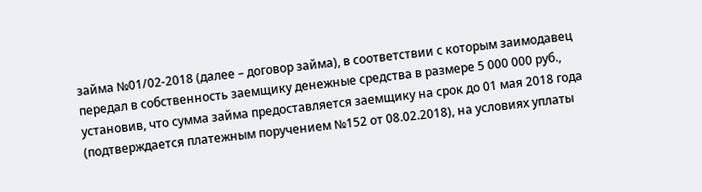займа №01/02-2018 (далее – договор займа), в соответствии с которым заимодавец передал в собственность заемщику денежные средства в размере 5 000 000 руб., установив, что сумма займа предоставляется заемщику на срок до 01 мая 2018 года (подтверждается платежным поручением №152 от 08.02.2018), на условиях уплаты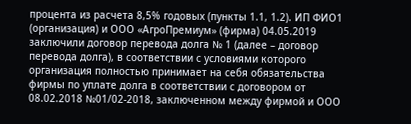процента из расчета 8,5% годовых (пункты 1.1, 1.2). ИП ФИО1 (организация) и ООО «АгроПремиум» (фирма) 04.05.2019 заключили договор перевода долга № 1 (далее – договор перевода долга), в соответствии с условиями которого организация полностью принимает на себя обязательства фирмы по уплате долга в соответствии с договором от 08.02.2018 №01/02-2018, заключенном между фирмой и ООО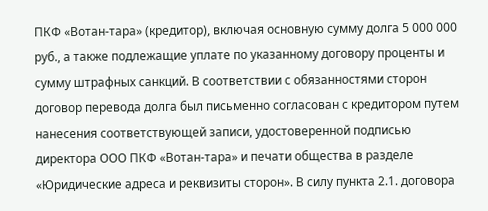ПКФ «Вотан-тара» (кредитор), включая основную сумму долга 5 000 000 руб., а также подлежащие уплате по указанному договору проценты и сумму штрафных санкций. В соответствии с обязанностями сторон договор перевода долга был письменно согласован с кредитором путем нанесения соответствующей записи, удостоверенной подписью директора ООО ПКФ «Вотан-тара» и печати общества в разделе «Юридические адреса и реквизиты сторон». В силу пункта 2.1. договора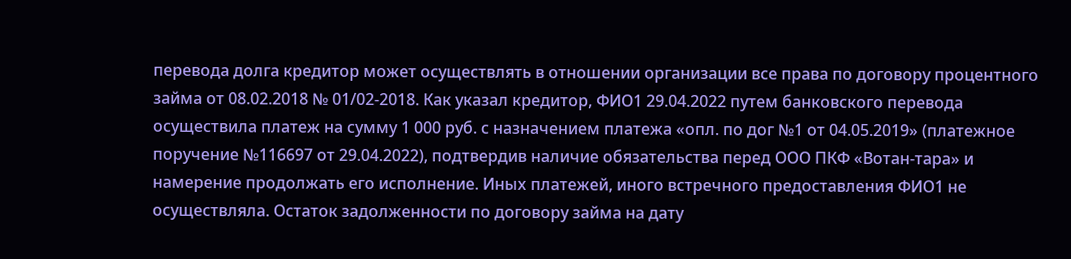перевода долга кредитор может осуществлять в отношении организации все права по договору процентного займа от 08.02.2018 № 01/02-2018. Как указал кредитор, ФИО1 29.04.2022 путем банковского перевода осуществила платеж на сумму 1 000 руб. с назначением платежа «опл. по дог №1 от 04.05.2019» (платежное поручение №116697 от 29.04.2022), подтвердив наличие обязательства перед ООО ПКФ «Вотан-тара» и намерение продолжать его исполнение. Иных платежей, иного встречного предоставления ФИО1 не осуществляла. Остаток задолженности по договору займа на дату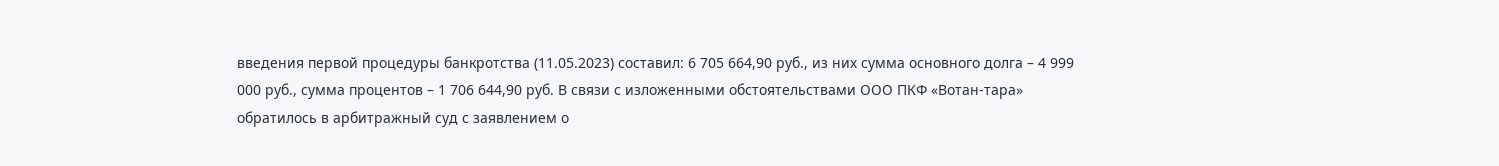введения первой процедуры банкротства (11.05.2023) составил: 6 705 664,90 руб., из них сумма основного долга – 4 999 000 руб., сумма процентов – 1 706 644,90 руб. В связи с изложенными обстоятельствами ООО ПКФ «Вотан-тара» обратилось в арбитражный суд с заявлением о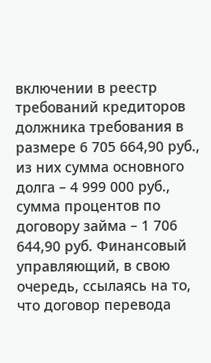включении в реестр требований кредиторов должника требования в размере 6 705 664,90 руб., из них сумма основного долга – 4 999 000 руб., сумма процентов по договору займа – 1 706 644,90 руб. Финансовый управляющий, в свою очередь, ссылаясь на то, что договор перевода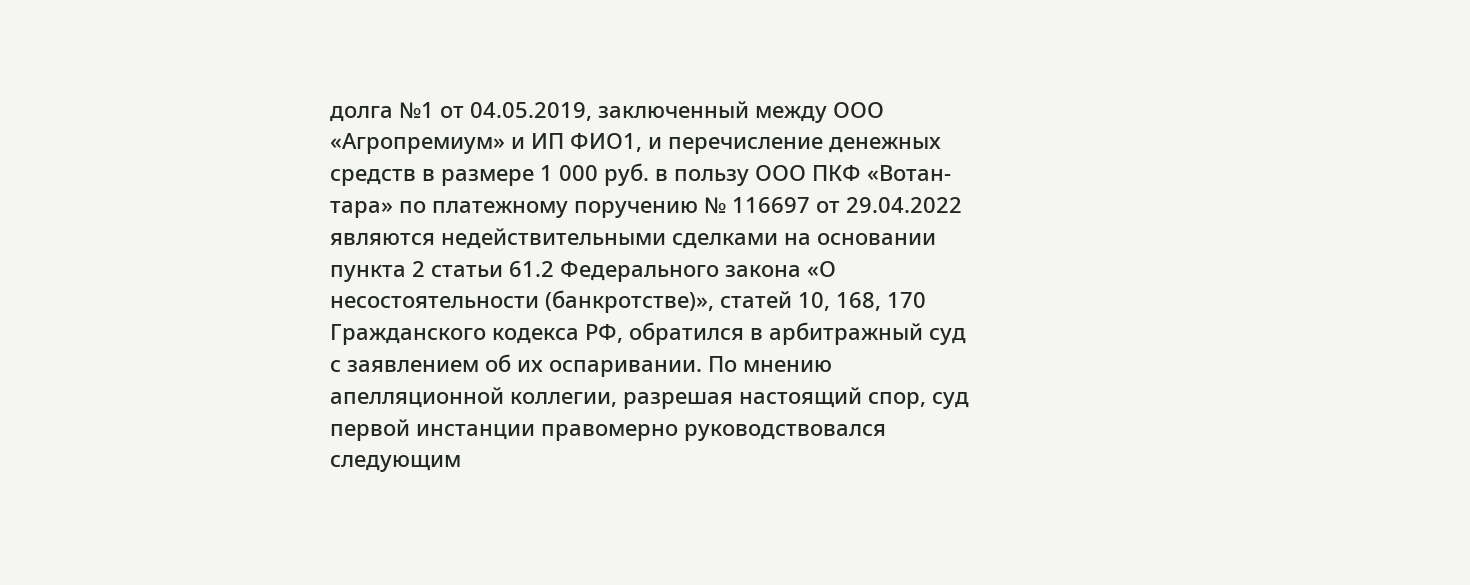долга №1 от 04.05.2019, заключенный между ООО «Агропремиум» и ИП ФИО1, и перечисление денежных средств в размере 1 000 руб. в пользу ООО ПКФ «Вотан-тара» по платежному поручению № 116697 от 29.04.2022 являются недействительными сделками на основании пункта 2 статьи 61.2 Федерального закона «О несостоятельности (банкротстве)», статей 10, 168, 170 Гражданского кодекса РФ, обратился в арбитражный суд с заявлением об их оспаривании. По мнению апелляционной коллегии, разрешая настоящий спор, суд первой инстанции правомерно руководствовался следующим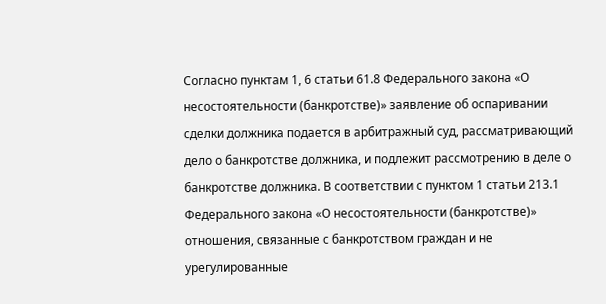Согласно пунктам 1, 6 статьи 61.8 Федерального закона «О несостоятельности (банкротстве)» заявление об оспаривании сделки должника подается в арбитражный суд, рассматривающий дело о банкротстве должника, и подлежит рассмотрению в деле о банкротстве должника. В соответствии с пунктом 1 статьи 213.1 Федерального закона «О несостоятельности (банкротстве)» отношения, связанные с банкротством граждан и не урегулированные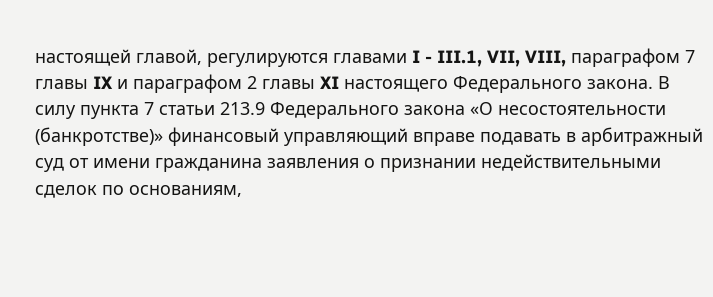настоящей главой, регулируются главами I - III.1, VII, VIII, параграфом 7 главы IX и параграфом 2 главы XI настоящего Федерального закона. В силу пункта 7 статьи 213.9 Федерального закона «О несостоятельности (банкротстве)» финансовый управляющий вправе подавать в арбитражный суд от имени гражданина заявления о признании недействительными сделок по основаниям,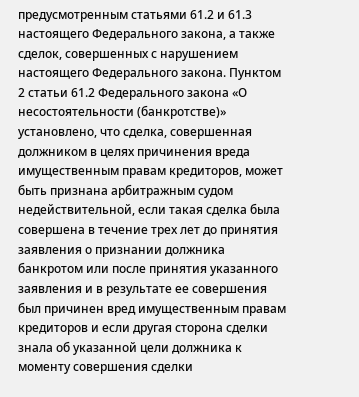предусмотренным статьями 61.2 и 61.3 настоящего Федерального закона, а также сделок, совершенных с нарушением настоящего Федерального закона. Пунктом 2 статьи 61.2 Федерального закона «О несостоятельности (банкротстве)» установлено, что сделка, совершенная должником в целях причинения вреда имущественным правам кредиторов, может быть признана арбитражным судом недействительной, если такая сделка была совершена в течение трех лет до принятия заявления о признании должника банкротом или после принятия указанного заявления и в результате ее совершения был причинен вред имущественным правам кредиторов и если другая сторона сделки знала об указанной цели должника к моменту совершения сделки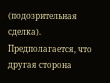(подозрительная сделка). Предполагается, что другая сторона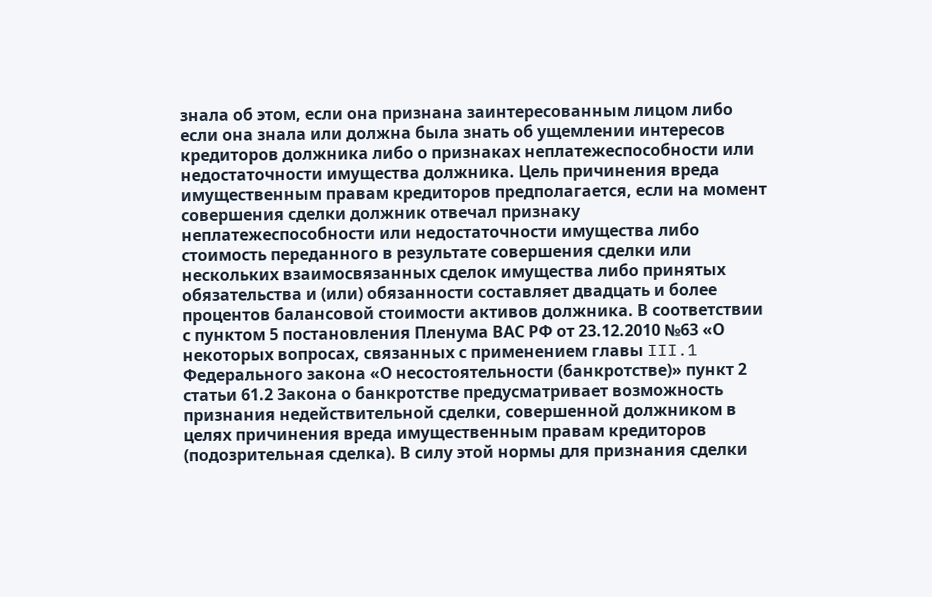знала об этом, если она признана заинтересованным лицом либо если она знала или должна была знать об ущемлении интересов кредиторов должника либо о признаках неплатежеспособности или недостаточности имущества должника. Цель причинения вреда имущественным правам кредиторов предполагается, если на момент совершения сделки должник отвечал признаку неплатежеспособности или недостаточности имущества либо стоимость переданного в результате совершения сделки или нескольких взаимосвязанных сделок имущества либо принятых обязательства и (или) обязанности составляет двадцать и более процентов балансовой стоимости активов должника. В соответствии с пунктом 5 постановления Пленума ВАС РФ от 23.12.2010 №63 «О некоторых вопросах, связанных с применением главы III.1 Федерального закона «О несостоятельности (банкротстве)» пункт 2 статьи 61.2 Закона о банкротстве предусматривает возможность признания недействительной сделки, совершенной должником в целях причинения вреда имущественным правам кредиторов (подозрительная сделка). В силу этой нормы для признания сделки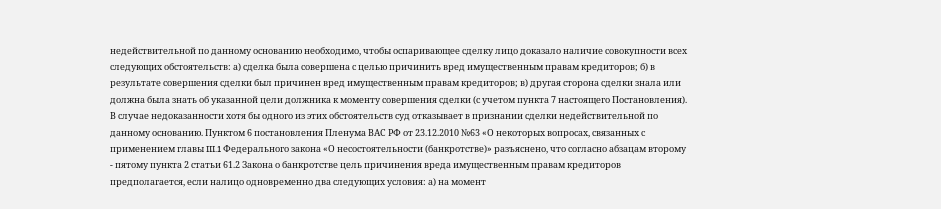недействительной по данному основанию необходимо, чтобы оспаривающее сделку лицо доказало наличие совокупности всех следующих обстоятельств: а) сделка была совершена с целью причинить вред имущественным правам кредиторов; б) в результате совершения сделки был причинен вред имущественным правам кредиторов; в) другая сторона сделки знала или должна была знать об указанной цели должника к моменту совершения сделки (с учетом пункта 7 настоящего Постановления). В случае недоказанности хотя бы одного из этих обстоятельств суд отказывает в признании сделки недействительной по данному основанию. Пунктом 6 постановления Пленума ВАС РФ от 23.12.2010 №63 «О некоторых вопросах, связанных с применением главы III.1 Федерального закона «О несостоятельности (банкротстве)» разъяснено, что согласно абзацам второму - пятому пункта 2 статьи 61.2 Закона о банкротстве цель причинения вреда имущественным правам кредиторов предполагается, если налицо одновременно два следующих условия: а) на момент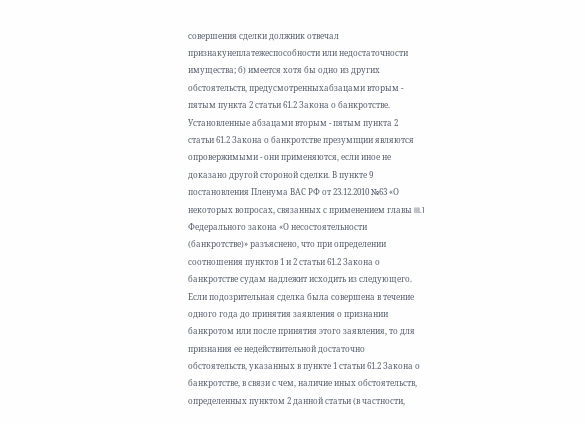совершения сделки должник отвечал признакунеплатежеспособности или недостаточности имущества; б) имеется хотя бы одно из других обстоятельств, предусмотренныхабзацами вторым - пятым пункта 2 статьи 61.2 Закона о банкротстве. Установленные абзацами вторым - пятым пункта 2 статьи 61.2 Закона о банкротстве презумпции являются опровержимыми - они применяются, если иное не доказано другой стороной сделки. В пункте 9 постановления Пленума ВАС РФ от 23.12.2010 №63 «О некоторых вопросах, связанных с применением главы III.1 Федерального закона «О несостоятельности (банкротстве)» разъяснено, что при определении соотношения пунктов 1 и 2 статьи 61.2 Закона о банкротстве судам надлежит исходить из следующего. Если подозрительная сделка была совершена в течение одного года до принятия заявления о признании банкротом или после принятия этого заявления, то для признания ее недействительной достаточно обстоятельств, указанных в пункте 1 статьи 61.2 Закона о банкротстве, в связи с чем, наличие иных обстоятельств, определенных пунктом 2 данной статьи (в частности,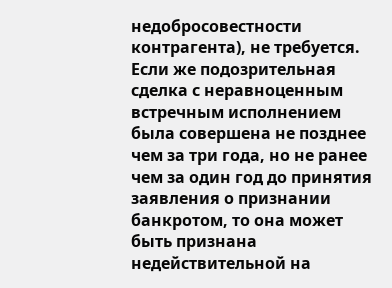недобросовестности контрагента), не требуется. Если же подозрительная сделка с неравноценным встречным исполнением была совершена не позднее чем за три года, но не ранее чем за один год до принятия заявления о признании банкротом, то она может быть признана недействительной на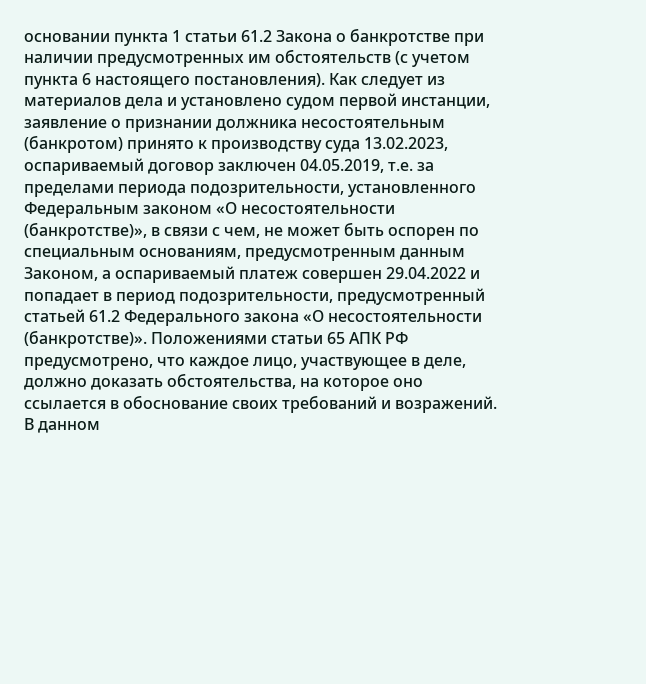основании пункта 1 статьи 61.2 Закона о банкротстве при наличии предусмотренных им обстоятельств (с учетом пункта 6 настоящего постановления). Как следует из материалов дела и установлено судом первой инстанции, заявление о признании должника несостоятельным (банкротом) принято к производству суда 13.02.2023, оспариваемый договор заключен 04.05.2019, т.е. за пределами периода подозрительности, установленного Федеральным законом «О несостоятельности (банкротстве)», в связи с чем, не может быть оспорен по специальным основаниям, предусмотренным данным Законом, а оспариваемый платеж совершен 29.04.2022 и попадает в период подозрительности, предусмотренный статьей 61.2 Федерального закона «О несостоятельности (банкротстве)». Положениями статьи 65 АПК РФ предусмотрено, что каждое лицо, участвующее в деле, должно доказать обстоятельства, на которое оно ссылается в обоснование своих требований и возражений. В данном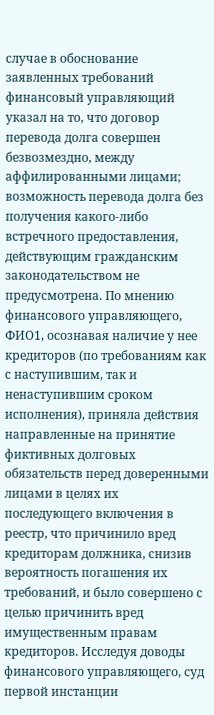случае в обоснование заявленных требований финансовый управляющий указал на то, что договор перевода долга совершен безвозмездно, между аффилированными лицами; возможность перевода долга без получения какого-либо встречного предоставления, действующим гражданским законодательством не предусмотрена. По мнению финансового управляющего, ФИО1, осознавая наличие у нее кредиторов (по требованиям как с наступившим, так и ненаступившим сроком исполнения), приняла действия направленные на принятие фиктивных долговых обязательств перед доверенными лицами в целях их последующего включения в реестр, что причинило вред кредиторам должника, снизив вероятность погашения их требований, и было совершено с целью причинить вред имущественным правам кредиторов. Исследуя доводы финансового управляющего, суд первой инстанции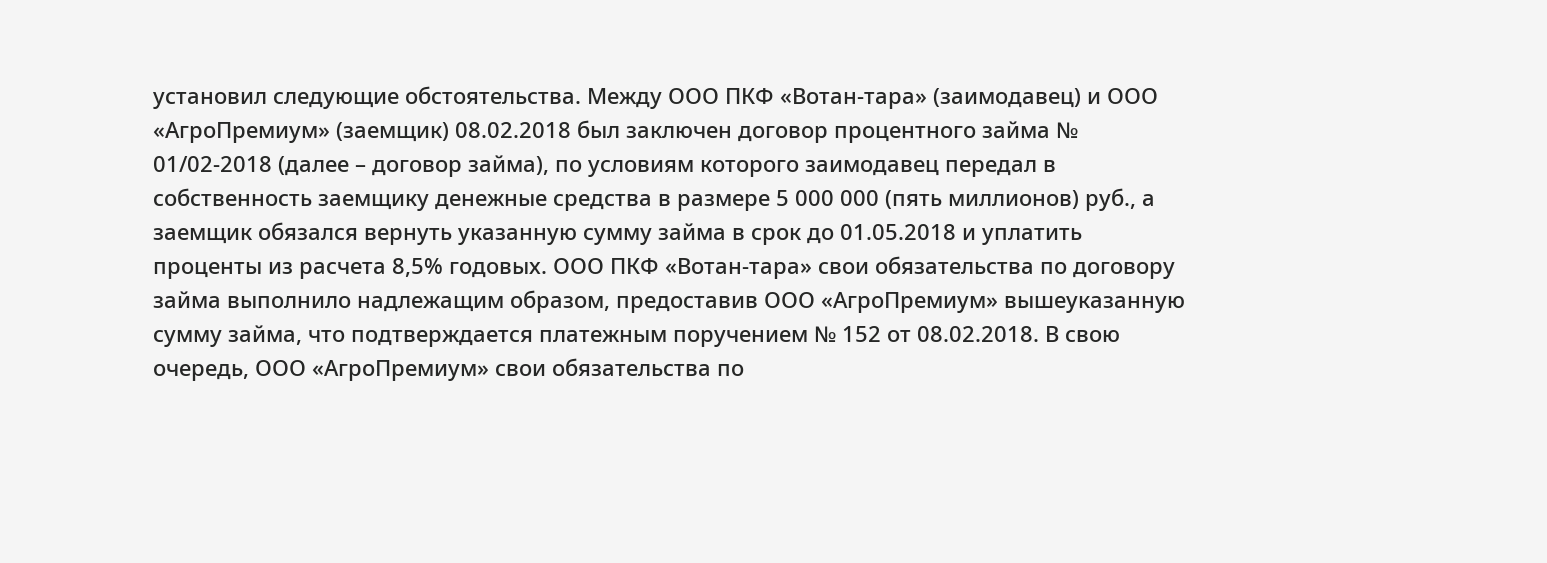установил следующие обстоятельства. Между ООО ПКФ «Вотан-тара» (заимодавец) и ООО «АгроПремиум» (заемщик) 08.02.2018 был заключен договор процентного займа № 01/02-2018 (далее – договор займа), по условиям которого заимодавец передал в собственность заемщику денежные средства в размере 5 000 000 (пять миллионов) руб., а заемщик обязался вернуть указанную сумму займа в срок до 01.05.2018 и уплатить проценты из расчета 8,5% годовых. ООО ПКФ «Вотан-тара» свои обязательства по договору займа выполнило надлежащим образом, предоставив ООО «АгроПремиум» вышеуказанную сумму займа, что подтверждается платежным поручением № 152 от 08.02.2018. В свою очередь, ООО «АгроПремиум» свои обязательства по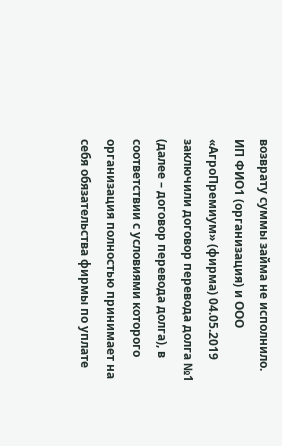возврату суммы займа не исполнило. ИП ФИО1 (организация) и ООО «АгроПремиум» (фирма) 04.05.2019 заключили договор перевода долга №1 (далее – договор перевода долга), в соответствии с условиями которого организация полностью принимает на себя обязательства фирмы по уплате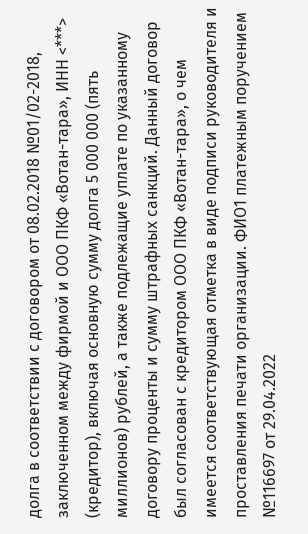долга в соответствии с договором от 08.02.2018 №01/02-2018, заключенном между фирмой и ООО ПКФ «Вотан-тара», ИНН <***> (кредитор), включая основную сумму долга 5 000 000 (пять миллионов) рублей, а также подлежащие уплате по указанному договору проценты и сумму штрафных санкций. Данный договор был согласован с кредитором ООО ПКФ «Вотан-тара», о чем имеется соответствующая отметка в виде подписи руководителя и проставления печати организации. ФИО1 платежным поручением №116697 от 29.04.2022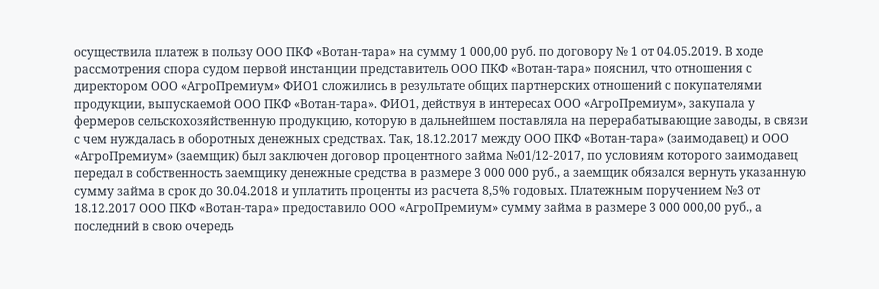осуществила платеж в пользу ООО ПКФ «Вотан-тара» на сумму 1 000,00 руб. по договору № 1 от 04.05.2019. В ходе рассмотрения спора судом первой инстанции представитель ООО ПКФ «Вотан-тара» пояснил, что отношения с директором ООО «АгроПремиум» ФИО1 сложились в результате общих партнерских отношений с покупателями продукции, выпускаемой ООО ПКФ «Вотан-тара». ФИО1, действуя в интересах ООО «АгроПремиум», закупала у фермеров сельскохозяйственную продукцию, которую в дальнейшем поставляла на перерабатывающие заводы, в связи с чем нуждалась в оборотных денежных средствах. Так, 18.12.2017 между ООО ПКФ «Вотан-тара» (заимодавец) и ООО «АгроПремиум» (заемщик) был заключен договор процентного займа №01/12-2017, по условиям которого заимодавец передал в собственность заемщику денежные средства в размере 3 000 000 руб., а заемщик обязался вернуть указанную сумму займа в срок до 30.04.2018 и уплатить проценты из расчета 8,5% годовых. Платежным поручением №3 от 18.12.2017 ООО ПКФ «Вотан-тара» предоставило ООО «АгроПремиум» сумму займа в размере 3 000 000,00 руб., а последний в свою очередь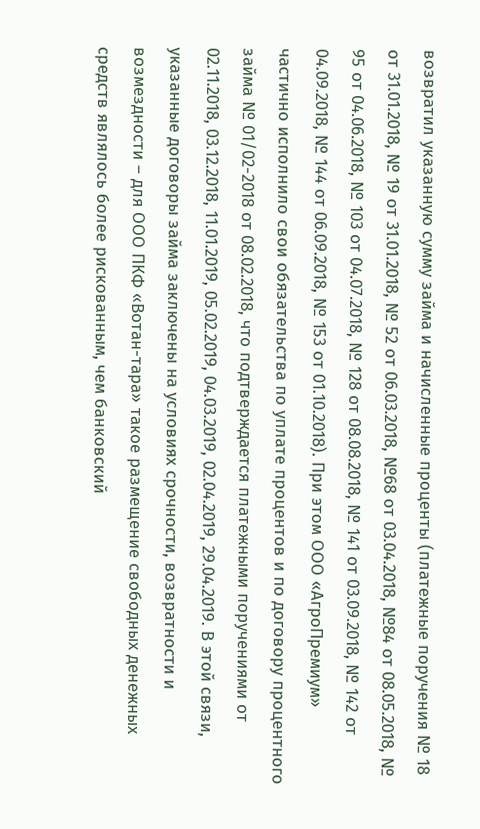возвратил указанную сумму займа и начисленные проценты (платежные поручения № 18 от 31.01.2018, № 19 от 31.01.2018, № 52 от 06.03.2018, №68 от 03.04.2018, №84 от 08.05.2018, № 95 от 04.06.2018, № 103 от 04.07.2018, № 128 от 08.08.2018, № 141 от 03.09.2018, № 142 от 04.09.2018, № 144 от 06.09.2018, № 153 от 01.10.2018). При этом ООО «АгроПремиум» частично исполнило свои обязательства по уплате процентов и по договору процентного займа № 01/02-2018 от 08.02.2018, что подтверждается платежными поручениями от 02.11.2018, 03.12.2018, 11.01.2019, 05.02.2019, 04.03.2019, 02.04.2019, 29.04.2019. В этой связи, указанные договоры займа заключены на условиях срочности, возвратности и возмездности – для ООО ПКФ «Вотан-тара» такое размещение свободных денежных средств являлось более рискованным, чем банковский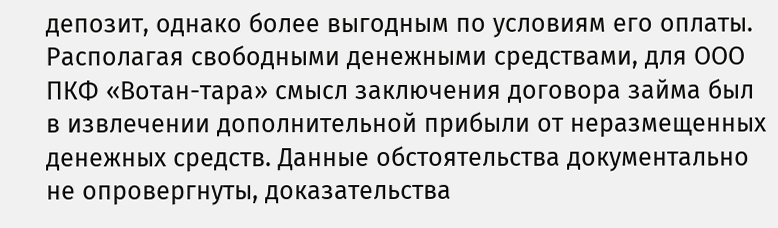депозит, однако более выгодным по условиям его оплаты. Располагая свободными денежными средствами, для ООО ПКФ «Вотан-тара» смысл заключения договора займа был в извлечении дополнительной прибыли от неразмещенных денежных средств. Данные обстоятельства документально не опровергнуты, доказательства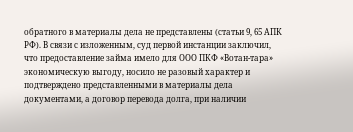обратного в материалы дела не представлены (статьи 9, 65 АПК РФ). В связи с изложенным, суд первой инстанции заключил, что предоставление займа имело для ООО ПКФ «Вотан-тара» экономическую выгоду, носило не разовый характер и подтверждено представленными в материалы дела документами, а договор перевода долга, при наличии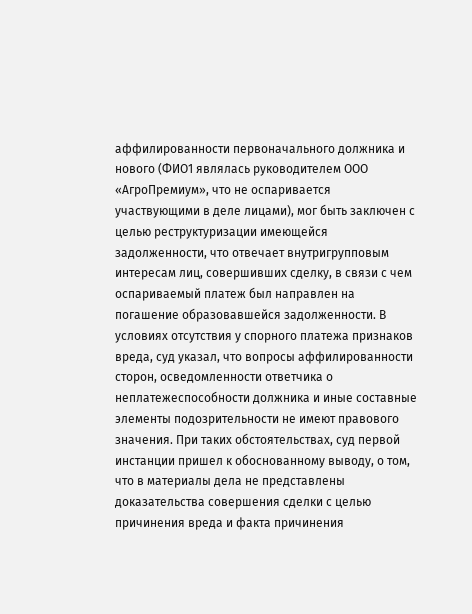аффилированности первоначального должника и нового (ФИО1 являлась руководителем ООО «АгроПремиум», что не оспаривается участвующими в деле лицами), мог быть заключен с целью реструктуризации имеющейся задолженности, что отвечает внутригрупповым интересам лиц, совершивших сделку, в связи с чем оспариваемый платеж был направлен на погашение образовавшейся задолженности. В условиях отсутствия у спорного платежа признаков вреда, суд указал, что вопросы аффилированности сторон, осведомленности ответчика о неплатежеспособности должника и иные составные элементы подозрительности не имеют правового значения. При таких обстоятельствах, суд первой инстанции пришел к обоснованному выводу, о том, что в материалы дела не представлены доказательства совершения сделки с целью причинения вреда и факта причинения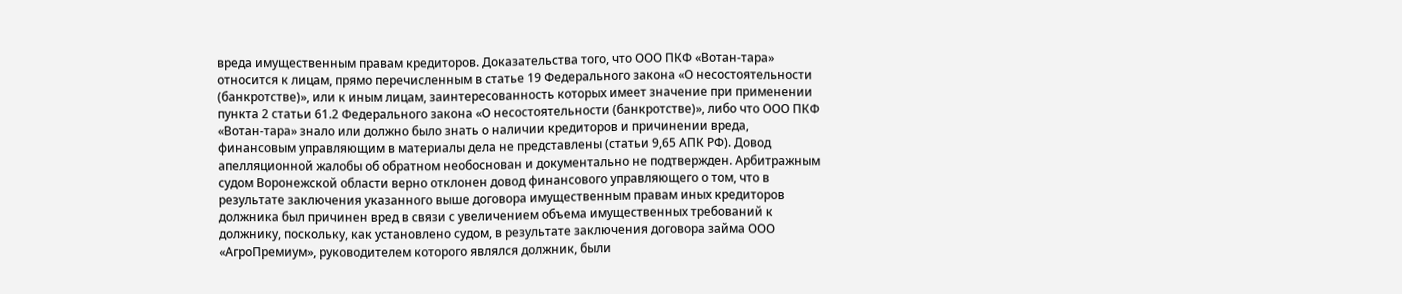вреда имущественным правам кредиторов. Доказательства того, что ООО ПКФ «Вотан-тара» относится к лицам, прямо перечисленным в статье 19 Федерального закона «О несостоятельности (банкротстве)», или к иным лицам, заинтересованность которых имеет значение при применении пункта 2 статьи 61.2 Федерального закона «О несостоятельности (банкротстве)», либо что ООО ПКФ «Вотан-тара» знало или должно было знать о наличии кредиторов и причинении вреда, финансовым управляющим в материалы дела не представлены (статьи 9,65 АПК РФ). Довод апелляционной жалобы об обратном необоснован и документально не подтвержден. Арбитражным судом Воронежской области верно отклонен довод финансового управляющего о том, что в результате заключения указанного выше договора имущественным правам иных кредиторов должника был причинен вред в связи с увеличением объема имущественных требований к должнику, поскольку, как установлено судом, в результате заключения договора займа ООО «АгроПремиум», руководителем которого являлся должник, были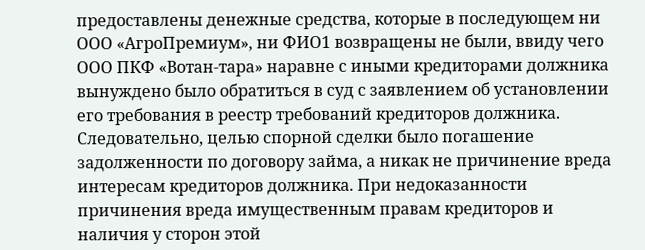предоставлены денежные средства, которые в последующем ни ООО «АгроПремиум», ни ФИО1 возвращены не были, ввиду чего ООО ПКФ «Вотан-тара» наравне с иными кредиторами должника вынуждено было обратиться в суд с заявлением об установлении его требования в реестр требований кредиторов должника. Следовательно, целью спорной сделки было погашение задолженности по договору займа, а никак не причинение вреда интересам кредиторов должника. При недоказанности причинения вреда имущественным правам кредиторов и наличия у сторон этой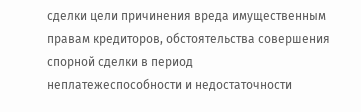сделки цели причинения вреда имущественным правам кредиторов, обстоятельства совершения спорной сделки в период неплатежеспособности и недостаточности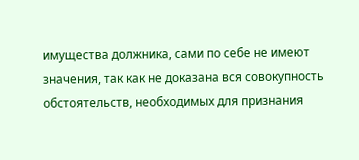имущества должника, сами по себе не имеют значения, так как не доказана вся совокупность обстоятельств, необходимых для признания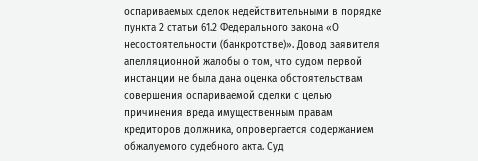оспариваемых сделок недействительными в порядке пункта 2 статьи 61.2 Федерального закона «О несостоятельности (банкротстве)». Довод заявителя апелляционной жалобы о том, что судом первой инстанции не была дана оценка обстоятельствам совершения оспариваемой сделки с целью причинения вреда имущественным правам кредиторов должника, опровергается содержанием обжалуемого судебного акта. Суд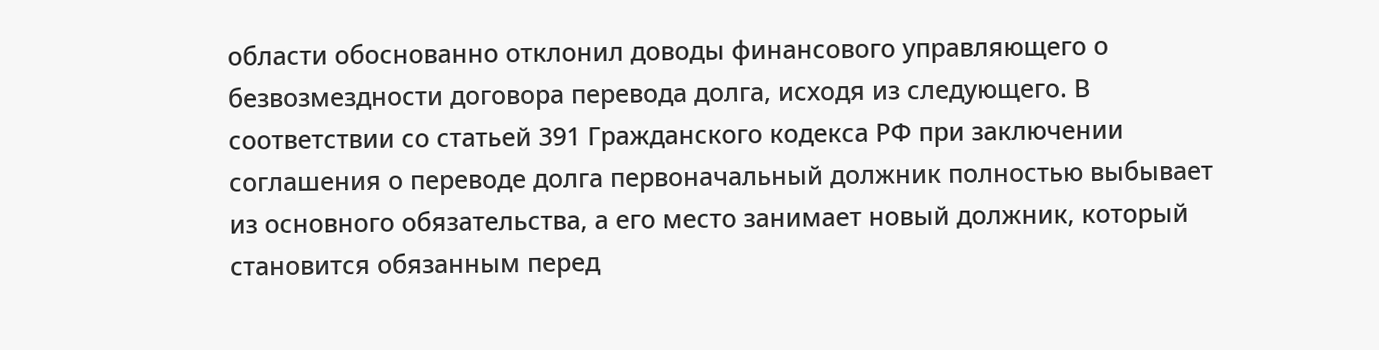области обоснованно отклонил доводы финансового управляющего о безвозмездности договора перевода долга, исходя из следующего. В соответствии со статьей 391 Гражданского кодекса РФ при заключении соглашения о переводе долга первоначальный должник полностью выбывает из основного обязательства, а его место занимает новый должник, который становится обязанным перед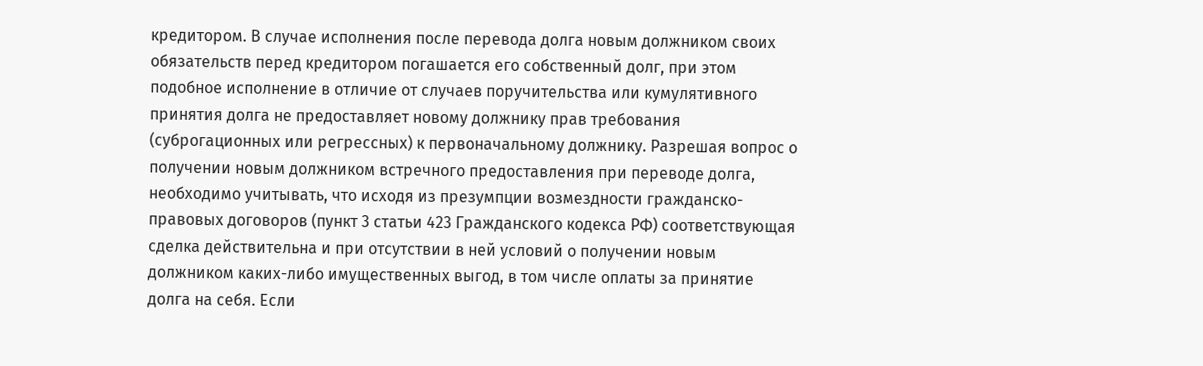кредитором. В случае исполнения после перевода долга новым должником своих обязательств перед кредитором погашается его собственный долг, при этом подобное исполнение в отличие от случаев поручительства или кумулятивного принятия долга не предоставляет новому должнику прав требования (суброгационных или регрессных) к первоначальному должнику. Разрешая вопрос о получении новым должником встречного предоставления при переводе долга, необходимо учитывать, что исходя из презумпции возмездности гражданско-правовых договоров (пункт 3 статьи 423 Гражданского кодекса РФ) соответствующая сделка действительна и при отсутствии в ней условий о получении новым должником каких-либо имущественных выгод, в том числе оплаты за принятие долга на себя. Если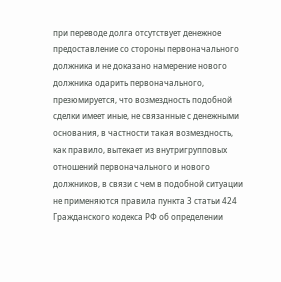при переводе долга отсутствует денежное предоставление со стороны первоначального должника и не доказано намерение нового должника одарить первоначального, презюмируется, что возмездность подобной сделки имеет иные, не связанные с денежными основания, в частности такая возмездность, как правило, вытекает из внутригрупповых отношений первоначального и нового должников, в связи с чем в подобной ситуации не применяются правила пункта 3 статьи 424 Гражданского кодекса РФ об определении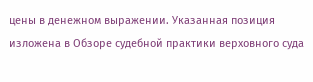цены в денежном выражении. Указанная позиция изложена в Обзоре судебной практики верховного суда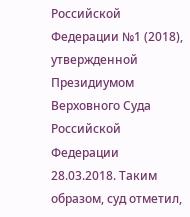Российской Федерации №1 (2018), утвержденной Президиумом Верховного Суда Российской Федерации 28.03.2018. Таким образом, суд отметил,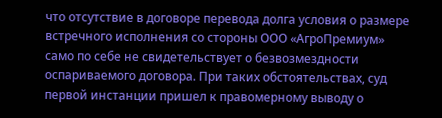что отсутствие в договоре перевода долга условия о размере встречного исполнения со стороны ООО «АгроПремиум» само по себе не свидетельствует о безвозмездности оспариваемого договора. При таких обстоятельствах, суд первой инстанции пришел к правомерному выводу о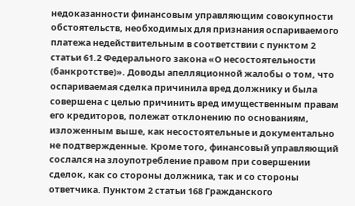недоказанности финансовым управляющим совокупности обстоятельств, необходимых для признания оспариваемого платежа недействительным в соответствии с пунктом 2 статьи 61.2 Федерального закона «О несостоятельности (банкротстве)». Доводы апелляционной жалобы о том, что оспариваемая сделка причинила вред должнику и была совершена с целью причинить вред имущественным правам его кредиторов, полежат отклонению по основаниям, изложенным выше, как несостоятельные и документально не подтвержденные. Кроме того, финансовый управляющий сослался на злоупотребление правом при совершении сделок, как со стороны должника, так и со стороны ответчика. Пунктом 2 статьи 168 Гражданского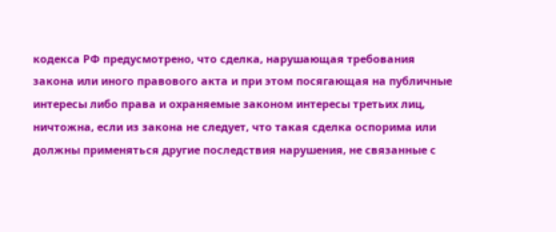кодекса РФ предусмотрено, что сделка, нарушающая требования закона или иного правового акта и при этом посягающая на публичные интересы либо права и охраняемые законом интересы третьих лиц, ничтожна, если из закона не следует, что такая сделка оспорима или должны применяться другие последствия нарушения, не связанные с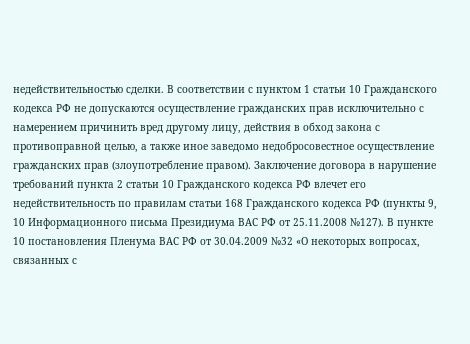недействительностью сделки. В соответствии с пунктом 1 статьи 10 Гражданского кодекса РФ не допускаются осуществление гражданских прав исключительно с намерением причинить вред другому лицу, действия в обход закона с противоправной целью, а также иное заведомо недобросовестное осуществление гражданских прав (злоупотребление правом). Заключение договора в нарушение требований пункта 2 статьи 10 Гражданского кодекса РФ влечет его недействительность по правилам статьи 168 Гражданского кодекса РФ (пункты 9, 10 Информационного письма Президиума ВАС РФ от 25.11.2008 №127). В пункте 10 постановления Пленума ВАС РФ от 30.04.2009 №32 «О некоторых вопросах, связанных с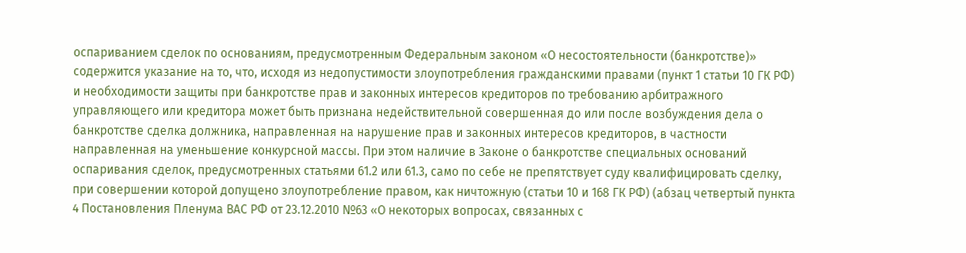оспариванием сделок по основаниям, предусмотренным Федеральным законом «О несостоятельности (банкротстве)» содержится указание на то, что, исходя из недопустимости злоупотребления гражданскими правами (пункт 1 статьи 10 ГК РФ) и необходимости защиты при банкротстве прав и законных интересов кредиторов по требованию арбитражного управляющего или кредитора может быть признана недействительной совершенная до или после возбуждения дела о банкротстве сделка должника, направленная на нарушение прав и законных интересов кредиторов, в частности направленная на уменьшение конкурсной массы. При этом наличие в Законе о банкротстве специальных оснований оспаривания сделок, предусмотренных статьями 61.2 или 61.3, само по себе не препятствует суду квалифицировать сделку, при совершении которой допущено злоупотребление правом, как ничтожную (статьи 10 и 168 ГК РФ) (абзац четвертый пункта 4 Постановления Пленума ВАС РФ от 23.12.2010 №63 «О некоторых вопросах, связанных с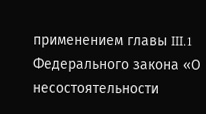применением главы III.1 Федерального закона «О несостоятельности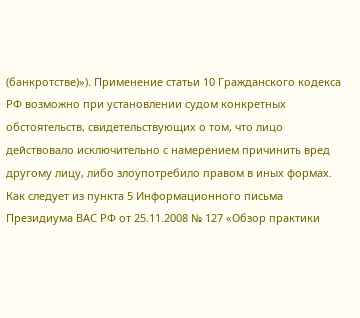(банкротстве)»). Применение статьи 10 Гражданского кодекса РФ возможно при установлении судом конкретных обстоятельств, свидетельствующих о том, что лицо действовало исключительно с намерением причинить вред другому лицу, либо злоупотребило правом в иных формах. Как следует из пункта 5 Информационного письма Президиума ВАС РФ от 25.11.2008 № 127 «Обзор практики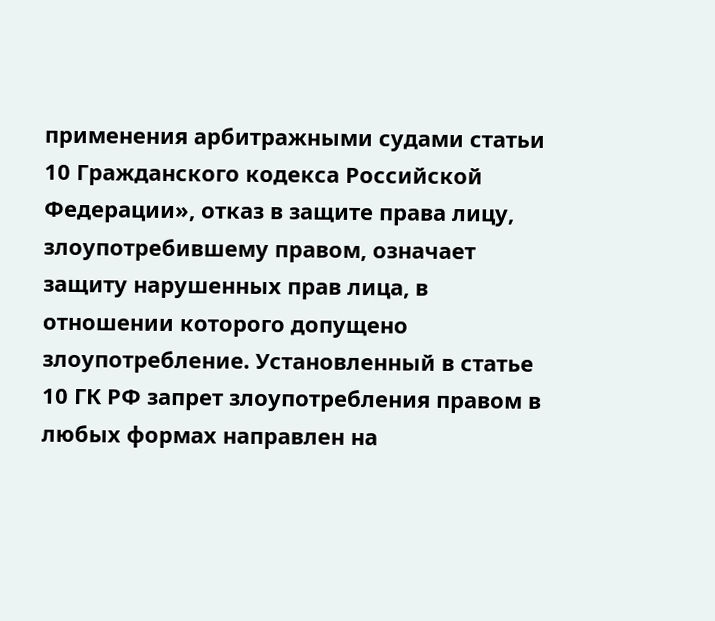применения арбитражными судами статьи 10 Гражданского кодекса Российской Федерации», отказ в защите права лицу, злоупотребившему правом, означает защиту нарушенных прав лица, в отношении которого допущено злоупотребление. Установленный в статье 10 ГК РФ запрет злоупотребления правом в любых формах направлен на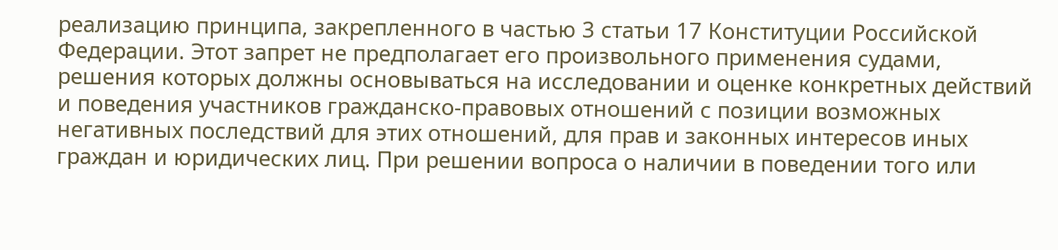реализацию принципа, закрепленного в частью 3 статьи 17 Конституции Российской Федерации. Этот запрет не предполагает его произвольного применения судами, решения которых должны основываться на исследовании и оценке конкретных действий и поведения участников гражданско-правовых отношений с позиции возможных негативных последствий для этих отношений, для прав и законных интересов иных граждан и юридических лиц. При решении вопроса о наличии в поведении того или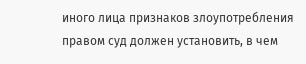иного лица признаков злоупотребления правом суд должен установить, в чем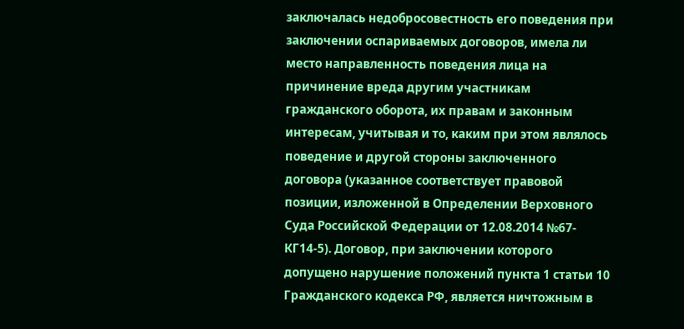заключалась недобросовестность его поведения при заключении оспариваемых договоров, имела ли место направленность поведения лица на причинение вреда другим участникам гражданского оборота, их правам и законным интересам, учитывая и то, каким при этом являлось поведение и другой стороны заключенного договора (указанное соответствует правовой позиции, изложенной в Определении Верховного Суда Российской Федерации от 12.08.2014 №67-КГ14-5). Договор, при заключении которого допущено нарушение положений пункта 1 статьи 10 Гражданского кодекса РФ, является ничтожным в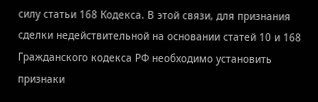силу статьи 168 Кодекса. В этой связи, для признания сделки недействительной на основании статей 10 и 168 Гражданского кодекса РФ необходимо установить признаки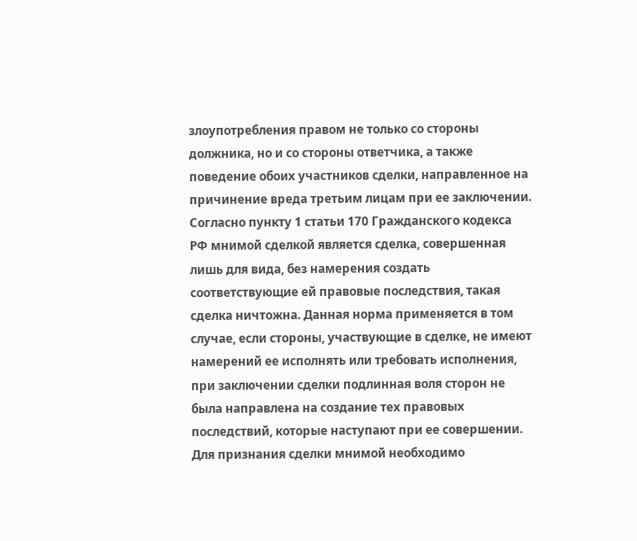злоупотребления правом не только со стороны должника, но и со стороны ответчика, а также поведение обоих участников сделки, направленное на причинение вреда третьим лицам при ее заключении. Согласно пункту 1 статьи 170 Гражданского кодекса РФ мнимой сделкой является сделка, совершенная лишь для вида, без намерения создать соответствующие ей правовые последствия, такая сделка ничтожна. Данная норма применяется в том случае, если стороны, участвующие в сделке, не имеют намерений ее исполнять или требовать исполнения, при заключении сделки подлинная воля сторон не была направлена на создание тех правовых последствий, которые наступают при ее совершении. Для признания сделки мнимой необходимо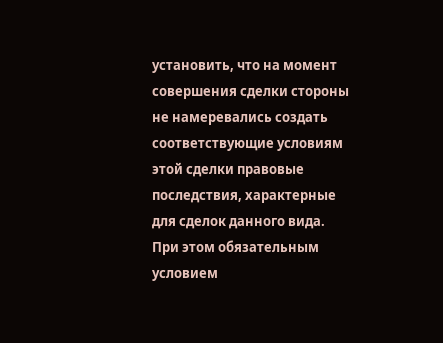установить, что на момент совершения сделки стороны не намеревались создать соответствующие условиям этой сделки правовые последствия, характерные для сделок данного вида. При этом обязательным условием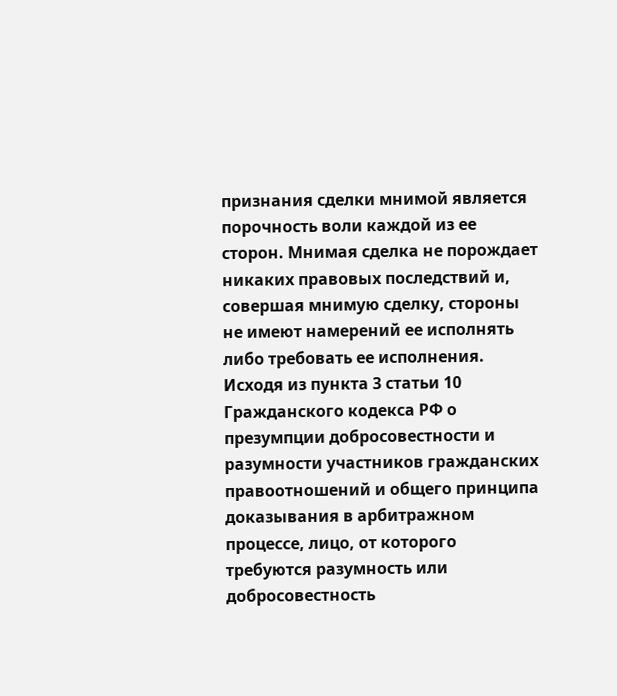признания сделки мнимой является порочность воли каждой из ее сторон. Мнимая сделка не порождает никаких правовых последствий и, совершая мнимую сделку, стороны не имеют намерений ее исполнять либо требовать ее исполнения. Исходя из пункта 3 статьи 10 Гражданского кодекса РФ о презумпции добросовестности и разумности участников гражданских правоотношений и общего принципа доказывания в арбитражном процессе, лицо, от которого требуются разумность или добросовестность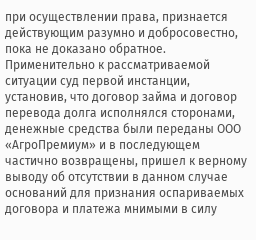при осуществлении права, признается действующим разумно и добросовестно, пока не доказано обратное. Применительно к рассматриваемой ситуации суд первой инстанции, установив, что договор займа и договор перевода долга исполнялся сторонами, денежные средства были переданы ООО «АгроПремиум» и в последующем частично возвращены, пришел к верному выводу об отсутствии в данном случае оснований для признания оспариваемых договора и платежа мнимыми в силу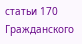статьи 170 Гражданского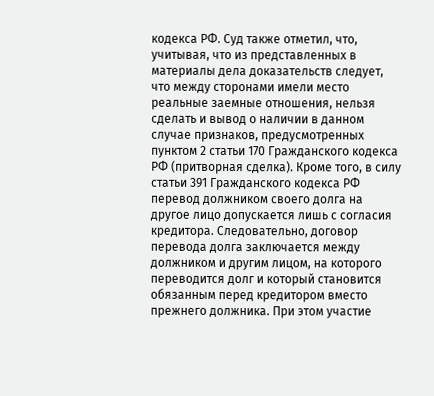кодекса РФ. Суд также отметил, что, учитывая, что из представленных в материалы дела доказательств следует, что между сторонами имели место реальные заемные отношения, нельзя сделать и вывод о наличии в данном случае признаков, предусмотренных пунктом 2 статьи 170 Гражданского кодекса РФ (притворная сделка). Кроме того, в силу статьи 391 Гражданского кодекса РФ перевод должником своего долга на другое лицо допускается лишь с согласия кредитора. Следовательно, договор перевода долга заключается между должником и другим лицом, на которого переводится долг и который становится обязанным перед кредитором вместо прежнего должника. При этом участие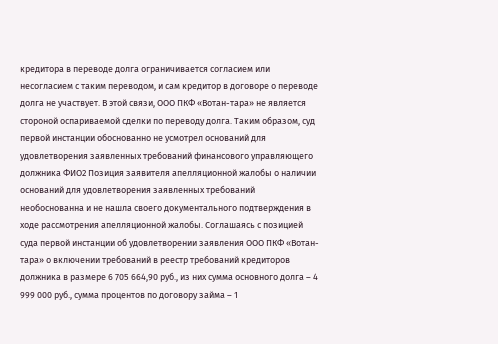кредитора в переводе долга ограничивается согласием или несогласием с таким переводом, и сам кредитор в договоре о переводе долга не участвует. В этой связи, ООО ПКФ «Вотан-тара» не является стороной оспариваемой сделки по переводу долга. Таким образом, суд первой инстанции обоснованно не усмотрел оснований для удовлетворения заявленных требований финансового управляющего должника ФИО2 Позиция заявителя апелляционной жалобы о наличии оснований для удовлетворения заявленных требований необоснованна и не нашла своего документального подтверждения в ходе рассмотрения апелляционной жалобы. Соглашаясь с позицией суда первой инстанции об удовлетворении заявления ООО ПКФ «Вотан-тара» о включении требований в реестр требований кредиторов должника в размере 6 705 664,90 руб., из них сумма основного долга – 4 999 000 руб., сумма процентов по договору займа – 1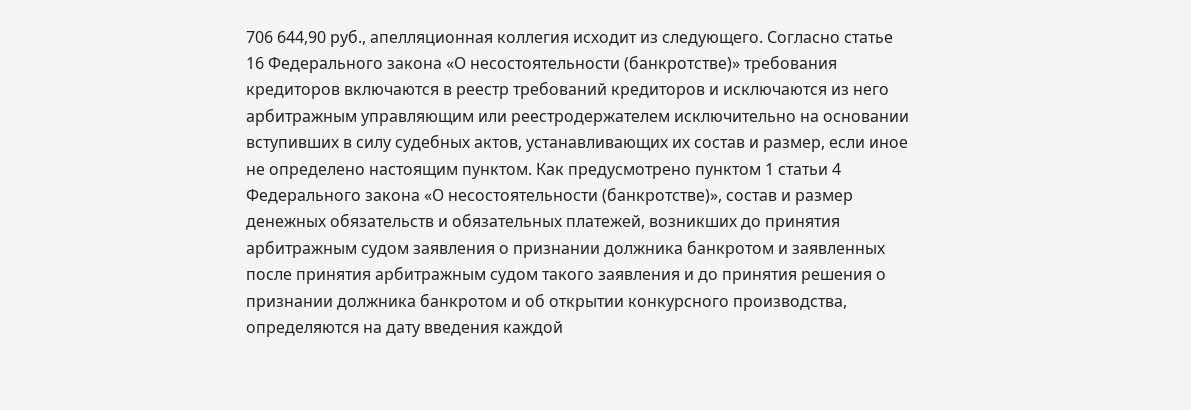706 644,90 руб., апелляционная коллегия исходит из следующего. Согласно статье 16 Федерального закона «О несостоятельности (банкротстве)» требования кредиторов включаются в реестр требований кредиторов и исключаются из него арбитражным управляющим или реестродержателем исключительно на основании вступивших в силу судебных актов, устанавливающих их состав и размер, если иное не определено настоящим пунктом. Как предусмотрено пунктом 1 статьи 4 Федерального закона «О несостоятельности (банкротстве)», состав и размер денежных обязательств и обязательных платежей, возникших до принятия арбитражным судом заявления о признании должника банкротом и заявленных после принятия арбитражным судом такого заявления и до принятия решения о признании должника банкротом и об открытии конкурсного производства, определяются на дату введения каждой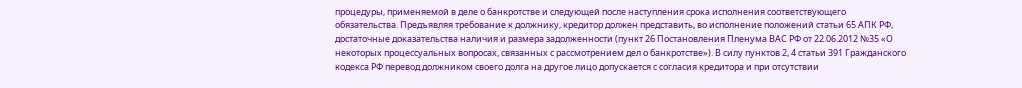процедуры, применяемой в деле о банкротстве и следующей после наступления срока исполнения соответствующего обязательства. Предъявляя требование к должнику, кредитор должен представить, во исполнение положений статьи 65 АПК РФ, достаточные доказательства наличия и размера задолженности (пункт 26 Постановления Пленума ВАС РФ от 22.06.2012 №35 «О некоторых процессуальных вопросах, связанных с рассмотрением дел о банкротстве»). В силу пунктов 2, 4 статьи 391 Гражданского кодекса РФ перевод должником своего долга на другое лицо допускается с согласия кредитора и при отсутствии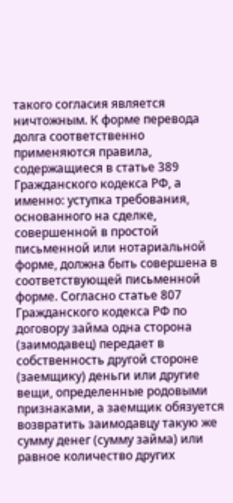такого согласия является ничтожным. К форме перевода долга соответственно применяются правила, содержащиеся в статье 389 Гражданского кодекса РФ, а именно: уступка требования, основанного на сделке, совершенной в простой письменной или нотариальной форме, должна быть совершена в соответствующей письменной форме. Согласно статье 807 Гражданского кодекса РФ по договору займа одна сторона (заимодавец) передает в собственность другой стороне (заемщику) деньги или другие вещи, определенные родовыми признаками, а заемщик обязуется возвратить заимодавцу такую же сумму денег (сумму займа) или равное количество других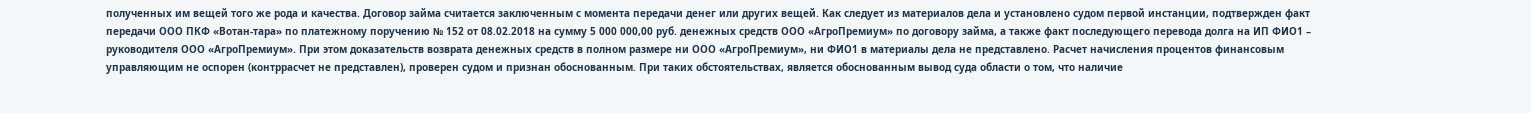полученных им вещей того же рода и качества. Договор займа считается заключенным с момента передачи денег или других вещей. Как следует из материалов дела и установлено судом первой инстанции, подтвержден факт передачи ООО ПКФ «Вотан-тара» по платежному поручению № 152 от 08.02.2018 на сумму 5 000 000,00 руб. денежных средств ООО «АгроПремиум» по договору займа, а также факт последующего перевода долга на ИП ФИО1 – руководителя ООО «АгроПремиум». При этом доказательств возврата денежных средств в полном размере ни ООО «АгроПремиум», ни ФИО1 в материалы дела не представлено. Расчет начисления процентов финансовым управляющим не оспорен (контррасчет не представлен), проверен судом и признан обоснованным. При таких обстоятельствах, является обоснованным вывод суда области о том, что наличие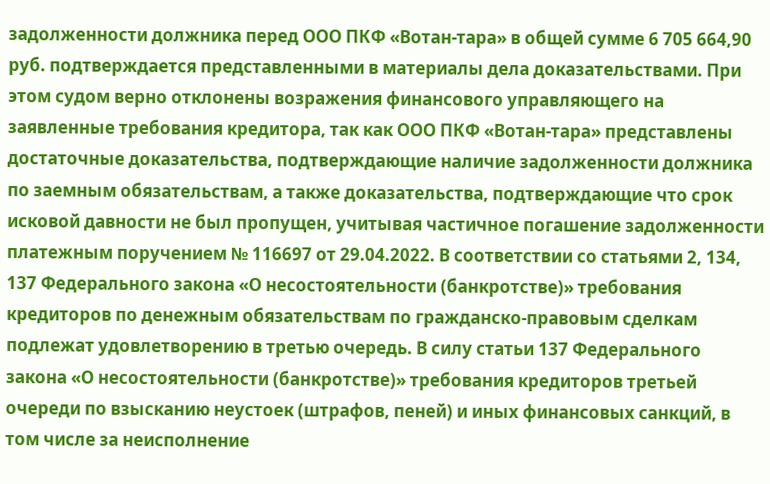задолженности должника перед ООО ПКФ «Вотан-тара» в общей сумме 6 705 664,90 руб. подтверждается представленными в материалы дела доказательствами. При этом судом верно отклонены возражения финансового управляющего на заявленные требования кредитора, так как ООО ПКФ «Вотан-тара» представлены достаточные доказательства, подтверждающие наличие задолженности должника по заемным обязательствам, а также доказательства, подтверждающие что срок исковой давности не был пропущен, учитывая частичное погашение задолженности платежным поручением № 116697 от 29.04.2022. В соответствии со статьями 2, 134, 137 Федерального закона «О несостоятельности (банкротстве)» требования кредиторов по денежным обязательствам по гражданско-правовым сделкам подлежат удовлетворению в третью очередь. В силу статьи 137 Федерального закона «О несостоятельности (банкротстве)» требования кредиторов третьей очереди по взысканию неустоек (штрафов, пеней) и иных финансовых санкций, в том числе за неисполнение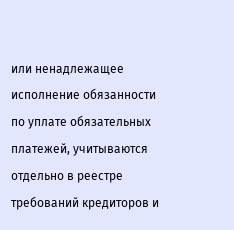или ненадлежащее исполнение обязанности по уплате обязательных платежей, учитываются отдельно в реестре требований кредиторов и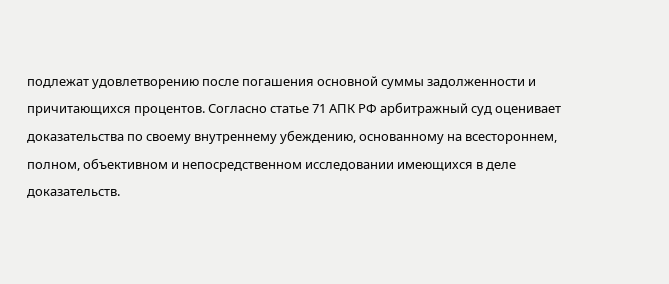подлежат удовлетворению после погашения основной суммы задолженности и причитающихся процентов. Согласно статье 71 АПК РФ арбитражный суд оценивает доказательства по своему внутреннему убеждению, основанному на всестороннем, полном, объективном и непосредственном исследовании имеющихся в деле доказательств.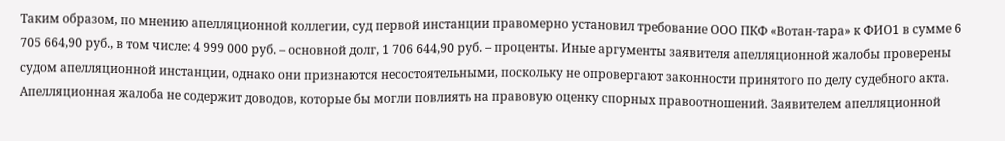Таким образом, по мнению апелляционной коллегии, суд первой инстанции правомерно установил требование ООО ПКФ «Вотан-тара» к ФИО1 в сумме 6 705 664,90 руб., в том числе: 4 999 000 руб. – основной долг, 1 706 644,90 руб. – проценты. Иные аргументы заявителя апелляционной жалобы проверены судом апелляционной инстанции, однако они признаются несостоятельными, поскольку не опровергают законности принятого по делу судебного акта. Апелляционная жалоба не содержит доводов, которые бы могли повлиять на правовую оценку спорных правоотношений. Заявителем апелляционной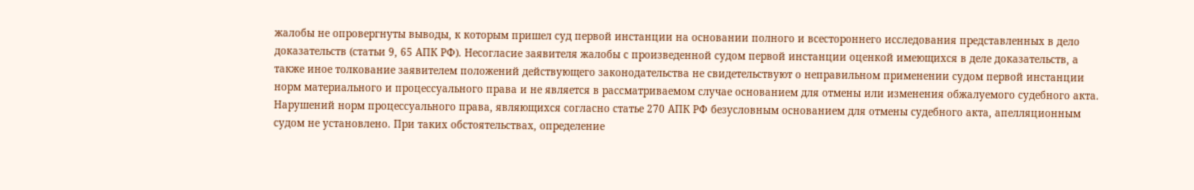жалобы не опровергнуты выводы, к которым пришел суд первой инстанции на основании полного и всестороннего исследования представленных в дело доказательств (статьи 9, 65 АПК РФ). Несогласие заявителя жалобы с произведенной судом первой инстанции оценкой имеющихся в деле доказательств, а также иное толкование заявителем положений действующего законодательства не свидетельствуют о неправильном применении судом первой инстанции норм материального и процессуального права и не является в рассматриваемом случае основанием для отмены или изменения обжалуемого судебного акта. Нарушений норм процессуального права, являющихся согласно статье 270 АПК РФ безусловным основанием для отмены судебного акта, апелляционным судом не установлено. При таких обстоятельствах, определение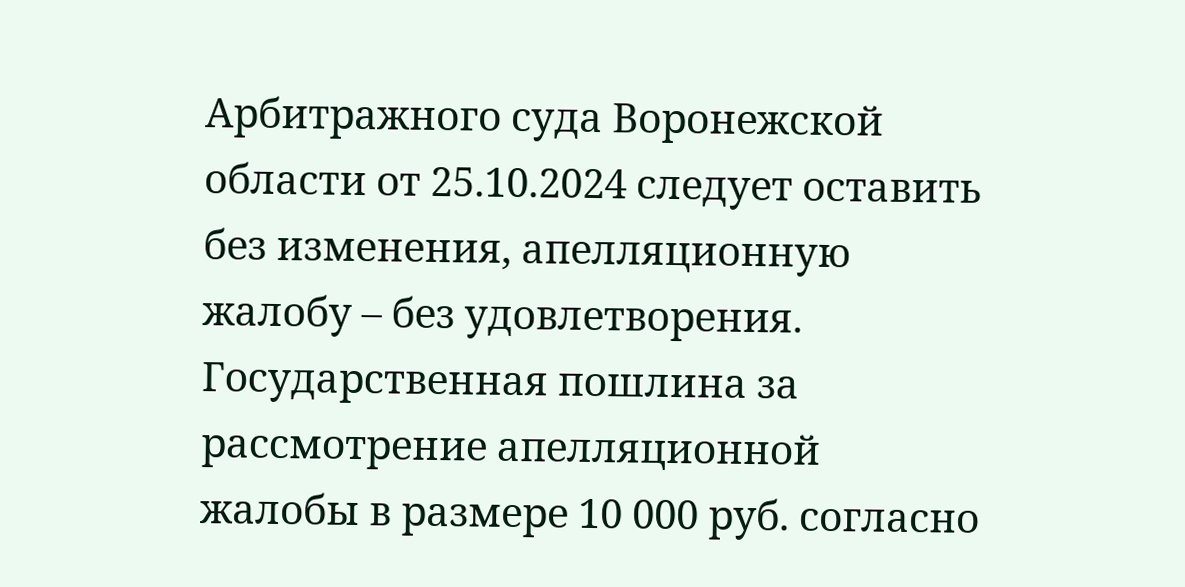Арбитражного суда Воронежской области от 25.10.2024 следует оставить без изменения, апелляционную жалобу – без удовлетворения. Государственная пошлина за рассмотрение апелляционной жалобы в размере 10 000 руб. согласно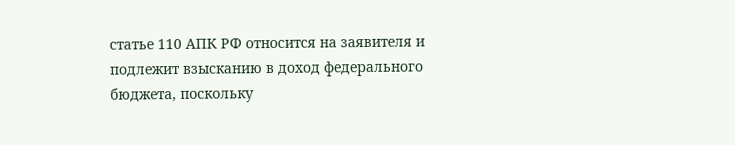статье 110 АПК РФ относится на заявителя и подлежит взысканию в доход федерального бюджета, поскольку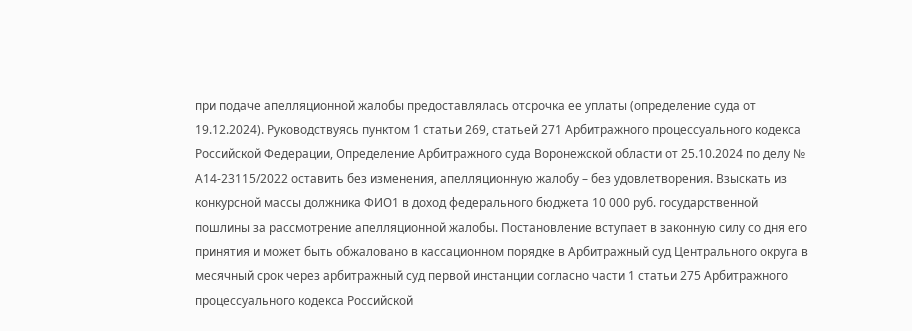при подаче апелляционной жалобы предоставлялась отсрочка ее уплаты (определение суда от 19.12.2024). Руководствуясь пунктом 1 статьи 269, статьей 271 Арбитражного процессуального кодекса Российской Федерации, Определение Арбитражного суда Воронежской области от 25.10.2024 по делу № А14-23115/2022 оставить без изменения, апелляционную жалобу – без удовлетворения. Взыскать из конкурсной массы должника ФИО1 в доход федерального бюджета 10 000 руб. государственной пошлины за рассмотрение апелляционной жалобы. Постановление вступает в законную силу со дня его принятия и может быть обжаловано в кассационном порядке в Арбитражный суд Центрального округа в месячный срок через арбитражный суд первой инстанции согласно части 1 статьи 275 Арбитражного процессуального кодекса Российской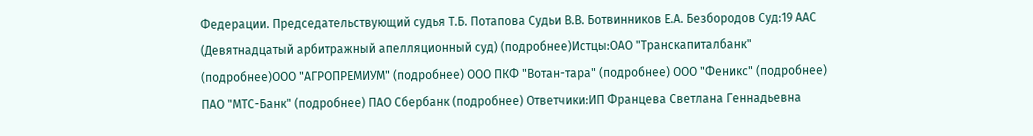Федерации. Председательствующий судья Т.Б. Потапова Судьи В.В. Ботвинников Е.А. Безбородов Суд:19 ААС (Девятнадцатый арбитражный апелляционный суд) (подробнее)Истцы:ОАО "Транскапиталбанк" (подробнее)ООО "АГРОПРЕМИУМ" (подробнее) ООО ПКФ "Вотан-тара" (подробнее) ООО "Феникс" (подробнее) ПАО "МТС-Банк" (подробнее) ПАО Сбербанк (подробнее) Ответчики:ИП Францева Светлана Геннадьевна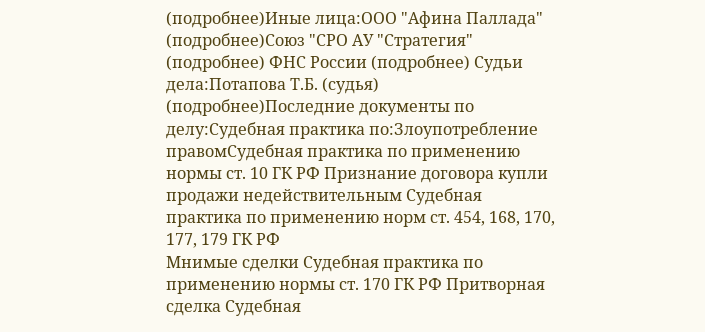(подробнее)Иные лица:ООО "Афина Паллада" (подробнее)Союз "СРО АУ "Стратегия" (подробнее) ФНС России (подробнее) Судьи дела:Потапова Т.Б. (судья) (подробнее)Последние документы по делу:Судебная практика по:Злоупотребление правомСудебная практика по применению нормы ст. 10 ГК РФ Признание договора купли продажи недействительным Судебная практика по применению норм ст. 454, 168, 170, 177, 179 ГК РФ
Мнимые сделки Судебная практика по применению нормы ст. 170 ГК РФ Притворная сделка Судебная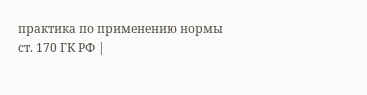практика по применению нормы ст. 170 ГК РФ |